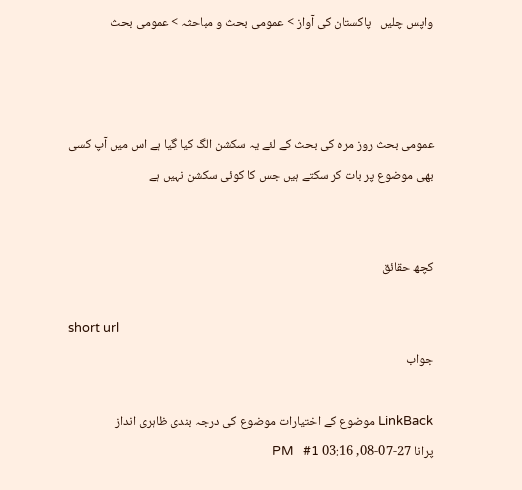واپس چلیں   پاکستان کی آواز > عمومی بحث و مباحثہ > عمومی بحث



عمومی بحث روز مرہ کی بحث کے لئے یہ سکشن الگ کیا گیا ہے اس میں آپ کسی بھی موضوع پر بات کر سکتے ہیں جس کا کوئی سکشن نہیں ہے


کچھ حقائق

short url
جواب

LinkBack موضوع کے اختیارات موضوع کی درجہ بندی ظاہری انداز
پرانا 27-07-08, 03:16 PM   #1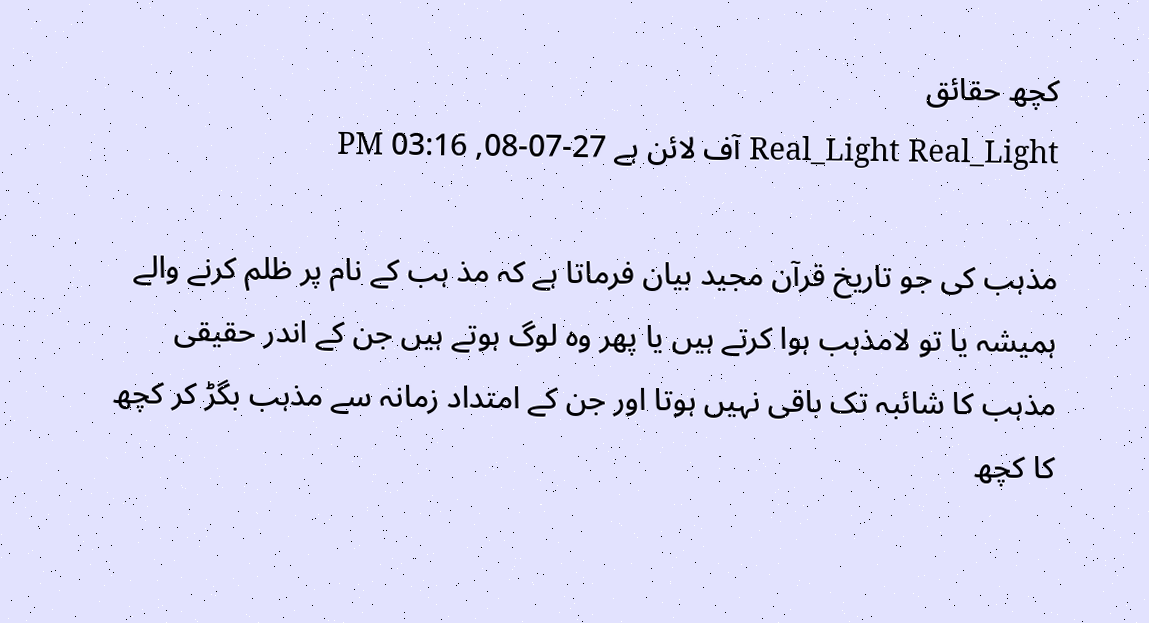کچھ حقائق
Real_Light Real_Light آف لائن ہے 27-07-08, 03:16 PM

مذہب کی جو تاریخ قرآن مجید بیان فرماتا ہے کہ مذ ہب کے نام پر ظلم کرنے والے ہمیشہ یا تو لامذہب ہوا کرتے ہیں یا پھر وہ لوگ ہوتے ہیں جن کے اندر حقیقی مذہب کا شائبہ تک باقی نہیں ہوتا اور جن کے امتداد زمانہ سے مذہب بگڑ کر کچھ کا کچھ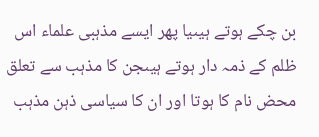بن چکے ہوتے ہیںیا پھر ایسے مذہبی علماء اس ظلم کے ذمہ دار ہوتے ہیںجن کا مذہب سے تعلق محض نام کا ہوتا اور ان کا سیاسی ذہن مذہب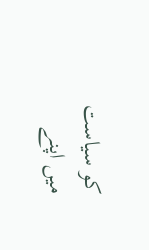کو سیاست میں اپنے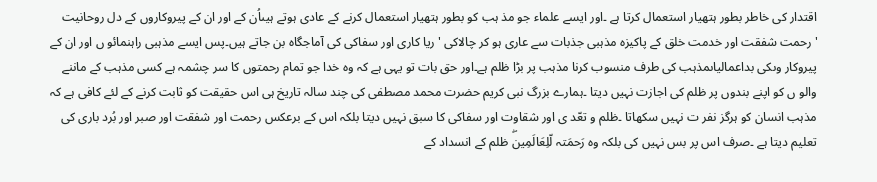اقتدار کی خاطر بطور ہتھیار استعمال کرتا ہے ۔اور ایسے علماء جو مذ ہب کو بطور ہتھیار استعمال کرنے کے عادی ہوتے ہیںاُن کے اور ان کے پیروکاروں کے دل روحانیت 'رحمت شفقت اور خدمت خلق کے پاکیزہ مذہبی جذبات سے عاری ہو کر چالاکی ' ریا کاری اور سفاکی کی آماجگاہ بن جاتے ہیں۔پس ایسے مذہبی راہنمائو ں اور ان کے پیروکار وںکی بداعمالیاںمذہب کی طرف منسوب کرنا مذہب پر بڑا ظلم ہے۔اور حق بات تو یہی ہے کہ وہ خدا جو تمام رحمتوں کا سر چشمہ ہے کسی مذہب کے ماننے والو ں کو اپنے بندوں پر ظلم کی اجازت نہیں دیتا ۔ہمارے بزرگ نبی کریم حضرت محمد مصطفی کی چند سالہ تاریخ ہی اس حقیقت کو ثابت کرنے کے لئے کافی ہے کہ مذہب انسان کو ہرگز نفر ت نہیں سکھاتا ۔ظلم و تعّد ی اور شقاوت اور سفاکی کا سبق نہیں دیتا بلکہ اس کے برعکس رحمت اور شفقت اور صبر اور بُرد باری کی تعلیم دیتا ہے ۔صرف اس پر بس نہیں کی بلکہ وہ رَحمَتہ لّلِعَالَمِینۖ ظلم کے انسداد کے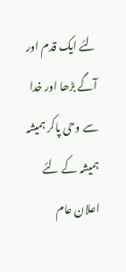لئے ایک قدم اور آگے بڑھا اور خدا سے وحی پاکر ہمیشہ ہمیشہ کے لئے اعلان عام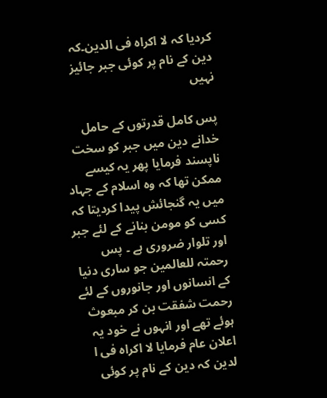کردیا کہ لا اکراہ فی الدین۔کہ دین کے نام پر کوئی جبر جائیز نہیں

پس کامل قدرتوں کے حامل خدانے دین میں جبر کو سخت ناپسند فرمایا پھر یہ کیسے ممکن تھا کہ وہ اسلام کے جہاد میں یہ گنجائش پیدا کردیتا کہ کسی کو مومن بنانے کے لئے جبر اور تلوار ضروری ہے ۔ پس رحمتہ للعالمین جو ساری دنیا کے انسانوں اور جانوروں کے لئے رحمت شفقت بن کر مبعوث ہوئے تھے اور انہوں نے خود یہ اعلان عام فرمایا لا اکراہ فی ا لدین کہ دین کے نام پر کوئی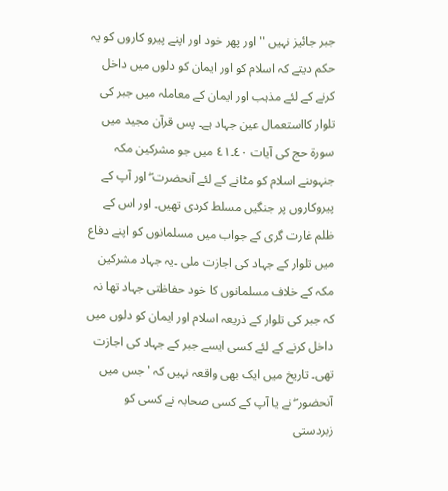جبر جائیز نہیں ''اور پھر خود اور اپنے پیرو کاروں کو یہ حکم دیتے کہ اسلام کو اور ایمان کو دلوں میں داخل کرنے کے لئے مذہب اور ایمان کے معاملہ میں جبر کی تلوار کااستعمال عین جہاد ہے۔ پس قرآن مجید میں سورة حج کی آیات ٤٠۔٤١ میں جو مشرکین مکہ جنہوںنے اسلام کو مٹانے کے لئے آنحضرت ۖ اور آپ کے پیروکاروں پر جنگیں مسلط کردی تھیں۔ اور اس کے ظلم غارت گری کے جواب میں مسلمانوں کو اپنے دفاع میں تلوار کے جہاد کی اجازت ملی ۔یہ جہاد مشرکین مکہ کے خلاف مسلمانوں کا خود حفاظتی جہاد تھا نہ کہ جبر کی تلوار کے ذریعہ اسلام اور ایمان کو دلوں میں داخل کرنے کے لئے کسی ایسے جبر کے جہاد کی اجازت تھی۔ تاریخ میں ایک بھی واقعہ نہیں کہ 'جس میں آنحضور ۖ نے یا آپ کے کسی صحابہ نے کسی کو زبردستی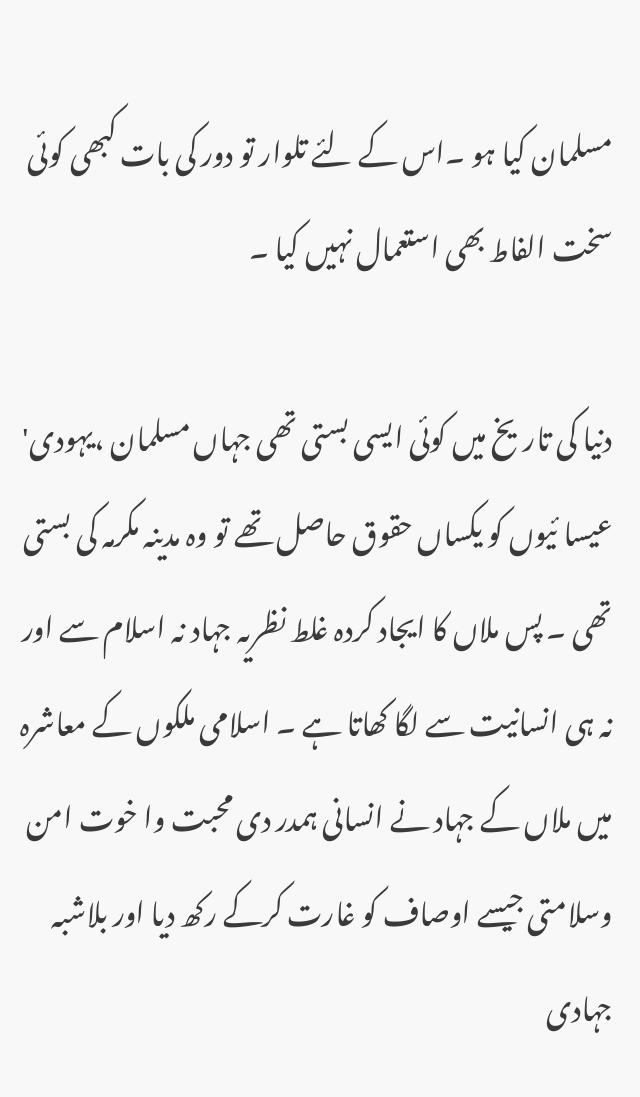مسلمان کیا ہو ۔اس کے لئے تلوار تو دور کی بات کبھی کوئی سخت الفاط بھی استعمال نہیں کیا ۔

دنیا کی تاریخ میں کوئی ایسی بستی تھی جہاں مسلمان ،یہودی' عیسا ئیوں کو یکساں حقوق حاصل تھے تو وہ مدینہ مکرمہ کی بستی تھی ۔ پس ملاں کا ایجاد کردہ غلط نظریہ جہاد نہ اسلام سے اور نہ ہی انسانیت سے لگا کھاتا ہے ۔ اسلامی ملکوں کے معاشرہ میں ملاں کے جہاد نے انسانی ہمدر دی محبت وا خوت امن وسلامتی جیسے اوصاف کو غارت کرکے رکھ دیا اور بلاشبہ جہادی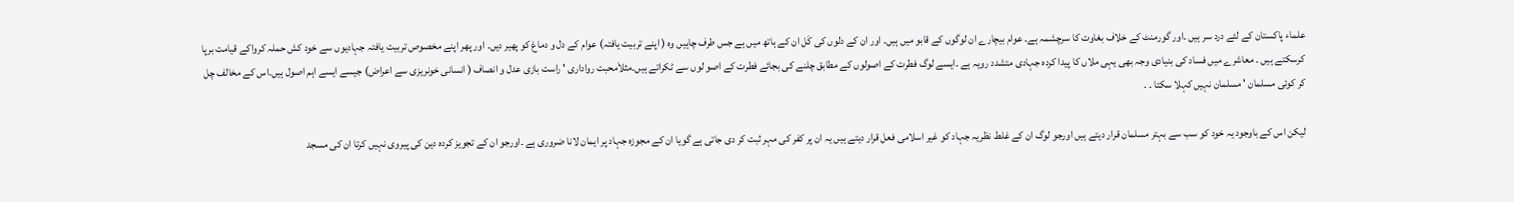علماء پاکستان کے لئے درد سر ہیں ۔اور گورمنٹ کے خلاف بغاوت کا سرچشمہ ہے۔ عوام بیچارے ان لوگوں کے قابو میں ہیں۔ اور ان کے دلوں کی کَل ان کے ہاتھ میں ہے جس طرف چاہیں وہ ( اپنے تربیت یافتہ) عوام کے دل و دماغ کو پھیر دیں۔ اور پھر اپنے مخصوص تربیت یافتہ جہادیوں سے خود کش حملہ کرواکے قیامت برپا کرسکتے ہیں ۔ معاشرے میں فساد کی بنیادی وجہ بھی یہی ملاں کا پیدا کردہ جہادی متشدد رویہ ہے ۔ایسے لوگ فطرت کے اصولوں کے مطابق چلنے کی بجائے فطرت کے اصو لوں سے ٹکراتے ہیں۔مثلاَمحبت رواداری ' راست بازی عدل و انصاف ( انسانی خونریزی سے اعراض) جیسے ایسے اہم اصول ہیں۔اس کے مخالف چل کر کوئی مسلمان ' مسلمان نہیں کہلا سکتا ۔ .

لیکن اس کے باوجود یہ خود کو سب سے بہتر مسلمان قرار دیتے ہیں اورجو لوگ ان کے غلط نظریہ جہاد کو غیر اسلامی فعل قرار دیتے ہیں یہ ان پر کفر کی مہر ثبت کر دی جاتی ہے گویا ان کے مجوزہ جہاد پر ایمان لانا ضروری ہے ۔اورجو ان کے تجویز کردہ دین کی پیروی نہیں کرتا ان کی مسجد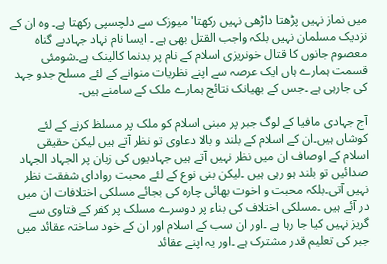میں نماز نہیں پڑھتا داڑھی نہیں رکھتا' میوزک سے دلچسپی رکھتا ہے۔ وہ ان کے نزدیک مسلمان نہیں بلکہ واجب القتل بھی ہے ۔ ایسا نام نہاد جہادبے گناہ معصوم جانوں کا قتال خونریزی اسلام کے نام پر بدنما کالینک ہے۔شومئی قسمت ہمارے ہاں ایک عرصہ سے اپنے نظریات منوانے کے لئے مسلح جدو جہد کی جارہی ہے ۔جس کے بھیانک نتائج ہمارے ملک کے سامنے ہیں۔

آج جہادی مافیا کے لوگ جبر پر مبنی اسلام کو ملک پر مسلظ کرنے کے لئے کوشاں ہیں۔ان کے اسلام کے بلند و بالا دعاوی تو نظر آتے ہیں لیکن حقیقی اسلام کے اوصاف ان میں نظر نہیں آتے ہیں جہادیوں کی زبان پر الجہاد الجہاد صدائیں تو بلند ہو رہی ہیں ۔لیکن بنی نوع کے لئے محبت روادای شفقت نظر نہیں آتی۔بلکہ محبت و اخوت بھائی چارہ کی بجائے مسلکی اختلافات ان میں در آئے ہیں ۔مسلکی اختلاف کی بناء پر دوسرے مسلک پر کفر کے فتاوی سے گریز نہیں کیا جا رہا ہے ۔اور ان سب کے اسلام اور ان کے خود ساختہ عقائد میں جبر کی تعلیم قدر مشترک ہے ۔اور یہ اپنے عقائد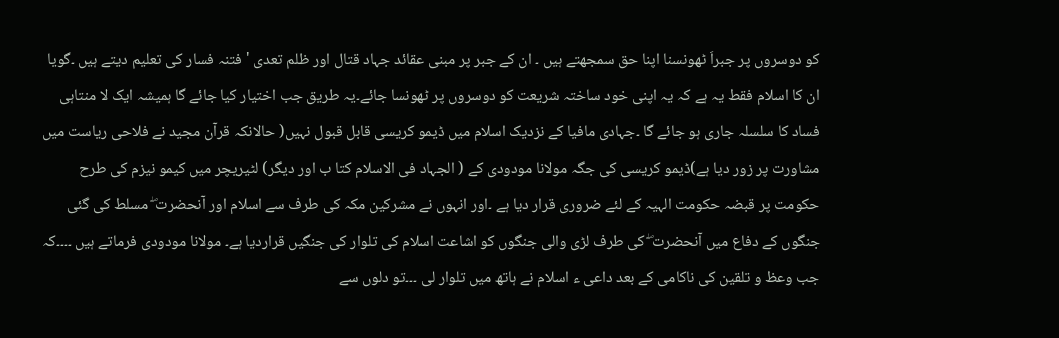کو دوسروں پر جبراَ ٹھونسنا اپنا حق سمجھتے ہیں ۔ ان کے جبر پر مبنی عقائد جہاد قتال اور ظلم تعدی ' فتنہ فسار کی تعلیم دیتے ہیں ۔گویا ان کا اسلام فقط یہ ہے کہ یہ اپنی خود ساختہ شریعت کو دوسروں پر ٹھونسا جائے۔یہ طریق جب اختیار کیا جائے گا ہمیشہ ایک لا منتاہی فساد کا سلسلہ جاری ہو جائے گا ۔جہادی مافیا کے نزدیک اسلام میں ڈیمو کریسی قابل قبول نہیں( حالانکہ قرآن مجید نے فلاحی ریاست میں مشاورت پر زور دیا ہے)ڈیمو کریسی کی جگہ مولانا مودودی کے ( الجہاد فی الاسلام کتا ب اور دیگر) لٹیریچر میں کیمو نیزم کی طرح حکومت پر قبضہ حکومت الہیہ کے لئے ضروری قرار دیا ہے ۔اور انہوں نے مشرکین مکہ کی طرف سے اسلام اور آنحضرت ۖ مسلط کی گئی جنگوں کے دفاع میں آنحضرت ۖ کی طرف لڑی والی جنگوں کو اشاعت اسلام کی تلوار کی جنگیں قراردیا ہے۔ مولانا مودودی فرماتے ہیں ۔۔۔۔کہ جب وعظ و تلقین کی ناکامی کے بعد داعی ء اسلام نے ہاتھ میں تلوار لی ۔۔۔تو دلوں سے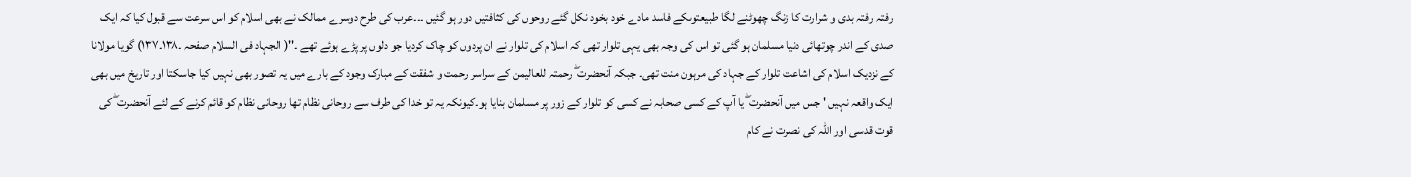رفتہ رفتہ بدی و شرارت کا زنگ چھوٹنے لگا طبیعتوںکے فاسد مادے خود بخود نکل گئے روحوں کی کثافتیں دور ہو گئیں ۔۔۔عرب کی طرح دوسرے ممالک نے بھی اسلام کو اس سرعت سے قبول کیا کہ ایک صدی کے اندر چوتھائی دنیا مسلمان ہو گئی تو اس کی وجہ بھی یہی تلوار تھی کہ اسلام کی تلوار نے ان پردوں کو چاک کردیا جو دلوں پر پڑے ہوئے تھے ۔''( الجہاد فی السلام صفحہ ۔١٣٨۔١٣٧) گویا مولانا کے نزدیک اسلام کی اشاعت تلوار کے جہاد کی مرہون منت تھی۔ جبکہ آنحضرت ۖ رحمتہ للعالیمن کے سراسر رحمت و شفقت کے مبارک وجود کے بارے میں یہ تصور بھی نہیں کیا جاسکتا اور تاریخ میں بھی ایک واقعہ نہیں ' جس میں آنحضرت ۖ یا آپ کے کسی صحابہ نے کسی کو تلوار کے زور پر مسلمان بنایا ہو۔کیونکہ یہ تو خدا کی طرف سے روحانی نظام تھا روحانی نظام کو قائم کرنے کے لئے آنحضرت ۖ کی قوت قدسی اور اللہ کی نصرت نے کام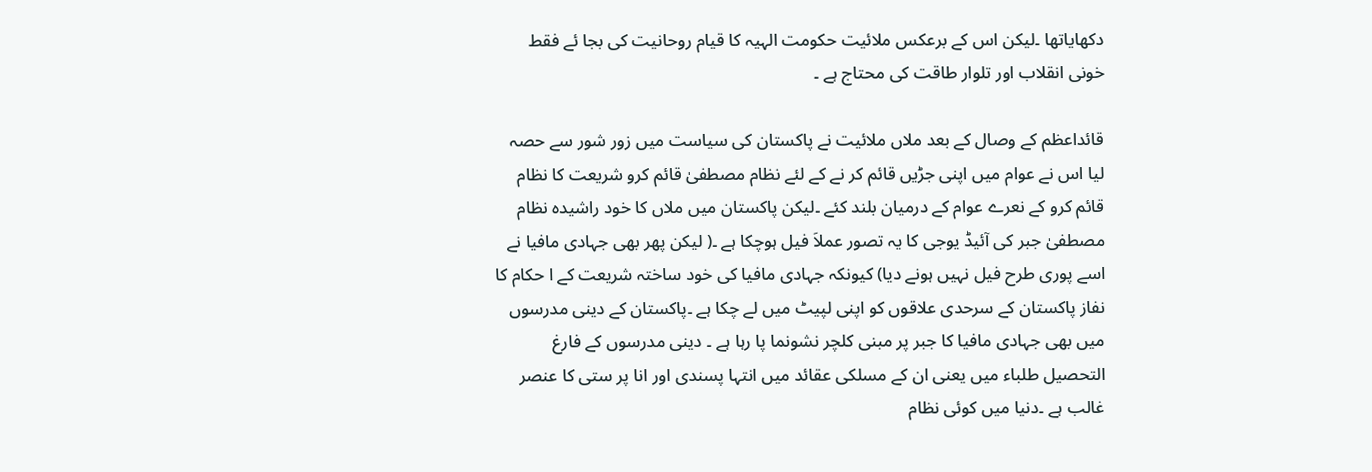دکھایاتھا ۔لیکن اس کے برعکس ملائیت حکومت الہیہ کا قیام روحانیت کی بجا ئے فقط خونی انقلاب اور تلوار طاقت کی محتاج ہے ۔

قائداعظم کے وصال کے بعد ملاں ملائیت نے پاکستان کی سیاست میں زور شور سے حصہ لیا اس نے عوام میں اپنی جڑیں قائم کر نے کے لئے نظام مصطفیٰ قائم کرو شریعت کا نظام قائم کرو کے نعرے عوام کے درمیان بلند کئے ۔لیکن پاکستان میں ملاں کا خود راشیدہ نظام مصطفیٰ جبر کی آئیڈ یوجی کا یہ تصور عملاَ فیل ہوچکا ہے ۔( لیکن پھر بھی جہادی مافیا نے اسے پوری طرح فیل نہیں ہونے دیا) کیونکہ جہادی مافیا کی خود ساختہ شریعت کے ا حکام کا نفاز پاکستان کے سرحدی علاقوں کو اپنی لپیٹ میں لے چکا ہے ۔پاکستان کے دینی مدرسوں میں بھی جہادی مافیا کا جبر پر مبنی کلچر نشونما پا رہا ہے ۔ دینی مدرسوں کے فارغ التحصیل طلباء میں یعنی ان کے مسلکی عقائد میں انتہا پسندی اور انا پر ستی کا عنصر غالب ہے ۔دنیا میں کوئی نظام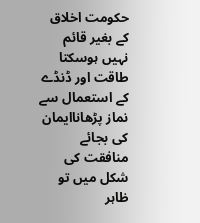حکومت اخلاق کے بغیر قائم نہیں ہوسکتا طاقت اور ڈنڈے کے استعمال سے نماز پڑھاناایمان کی بجائے منافقت کی شکل میں تو ظاہر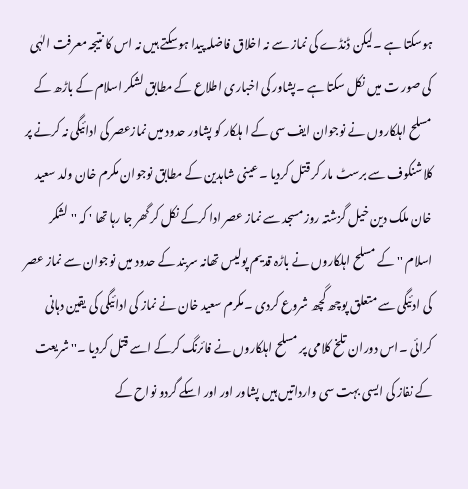ہوسکتا ہے ۔لیکن ڈنڈے کی نماز سے نہ اخلاق فاضلہ پیدا ہوسکتے ہیں نہ اس کا نتیجہ معرفت الہٰی کی صور ت میں نکل سکتا ہے ۔پشاور کی اخباری اطلاع کے مطابق لشکر اسلام کے باڑھ کے مسلح اہلکاروں نے نوجوان ایف سی کے ا ہلکار کو پشاور حدود میں نمازعصر کی ادائیگی نہ کرنے پر کلاشنکوف سے برسٹ مار کر قتل کردیا ۔عینی شاہدین کے مطابق نوجوان مکرم خان ولد سعید خان ملک دین خیل گزشتہ روز مسجد سے نماز عصر ادا کرکے نکل کر گھر جا رہا تھا ' کہ '' لشکر اسلام '' کے مسلح اہلکاروں نے باڑہ قدیم پولیس تھانہ سربند کے حدود میں نوجوان سے نماز عصر کی ادئیگی سے متعلق پوچھ گچھ شروع کردی ۔مکرم سعید خان نے نماز کی ادائیگی کی یقین دہانی کرائی ۔اس دوران تلخ کلامی پر مسلح اہلکاروں نے فائرنگ کرکے اسے قتل کردیا ۔'' شریعت کے نفاز کی ایسی بہت سی وارداتیں ہیں پشاور اور اور اسکے گردو نواح کے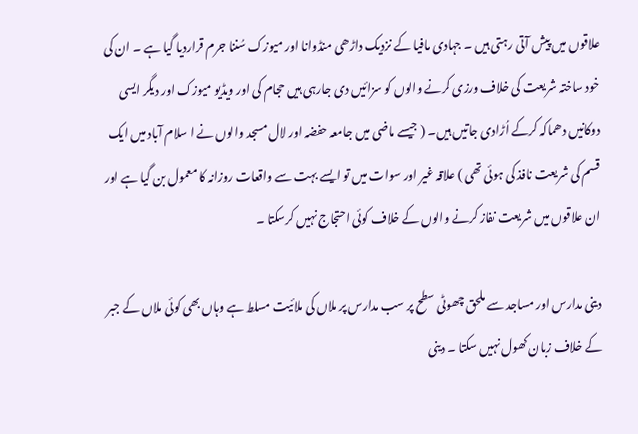علاقوں میں پیش آتی رہتی ہیں ۔ جہادی مافیا کے نزدیک داڑھی منڈوانا اور میوزک سُننا جرم قراردیا گیا ہے ۔ ان کی خود ساختہ شریعت کی خلاف ورزی کرنے والوں کو سزائیں دی جارہی ہیں حجام کی اور ویڈیو میوزک اور دیگر ایسی دوکانیں دھماکہ کرکے اُڑادی جاتیں ہیں۔ ( جیسے ماضی میں جامعہ حفضہ اور لال مسجد والوں نے ا سلام آباد میں ایک قسم کی شریعت نافذ کی ہوئی تھی ) علاقہ غیر اور سوات میں تو ایسے بہت سے واقعات روزانہ کا معمول بن گیا ہے اور ان علاقوں میں شریعت نفاز کرنے والوں کے خلاف کوئی احتجاج نہیں کرسکتا ۔

دینی مدارس اور مساجد سے ملحق چھوٹی سطح پر سب مدارس پر ملاں کی ملائیت مسلط ہے وہاں بھی کوئی ملاں کے جبر کے خلاف زبان کھول نہیں سکتا ۔ دینی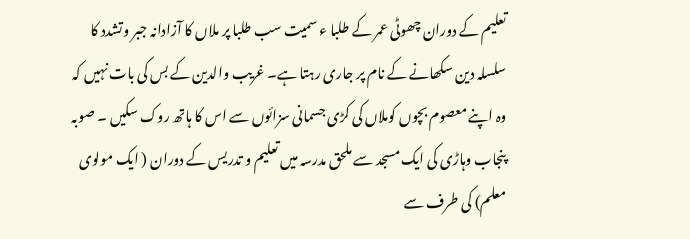تعلیم کے دوران چھوٹی عمر کے طلبا ء سمیت سب طلبا پر ملاں کا آزادانہ جبر وتشدد کا سلسلہ دین سکھانے کے نام پر جاری رہتا ہے۔ غریب والدین کے بس کی بات نہیں کہ وہ اپنے معصوم بچوں کوملاں کی کڑی جسمانی سزائوں سے اس کا ہاتھ روک سکیں ۔ صوبہ پنجاب وہاڑی کی ایک مسجد سے ملحق مدرسہ میں تعلیم و تدریس کے دوران ( ایک مولوی معلم) کی طرف سے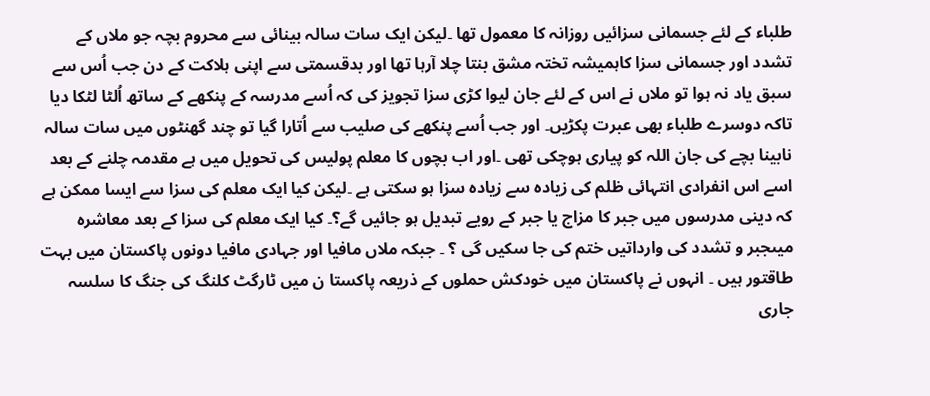طلباء کے لئے جسمانی سزائیں روزانہ کا معمول تھا ۔لیکن ایک سات سالہ بینائی سے محروم بچہ جو ملاں کے تشدد اور جسمانی سزا کاہمیشہ تختہ مشق بنتا چلا آرہا تھا اور بدقسمتی سے اپنی ہلاکت کے دن جب اُس سے سبق یاد نہ ہوا تو ملاں نے اس کے لئے جان لیوا کڑی سزا تجویز کی کہ اُسے مدرسہ کے پنکھے کے ساتھ اُلٹا لٹکا دیا تاکہ دوسرے طلباء بھی عبرت پکڑیں۔ اور جب اُسے پنکھے کی صلیب سے اُتارا گیا تو چند گھنٹوں میں سات سالہ نابینا بچے کی جان اللہ کو پیاری ہوچکی تھی ۔اور اب بچوں کا معلم پولیس کی تحویل میں ہے مقدمہ چلنے کے بعد اسے اس انفرادی انتہائی ظلم کی زیادہ سے زیادہ سزا ہو سکتی ہے ۔لیکن کیا ایک معلم کی سزا سے ایسا ممکن ہے کہ دینی مدرسوں میں جبر کا مزاج یا جبر کے رویے تبدیل ہو جائیں گے؟۔ کیا ایک معلم کی سزا کے بعد معاشرہ میںجبر و تشدد کی وارداتیں ختم کی جا سکیں گی ؟ ۔ جبکہ ملاں مافیا اور جہادی مافیا دونوں پاکستان میں بہت طاقتور ہیں ۔ انہوں نے پاکستان میں خودکش حملوں کے ذریعہ پاکستا ن میں ٹارگٹ کلنگ کی جنگ کا سلسہ جاری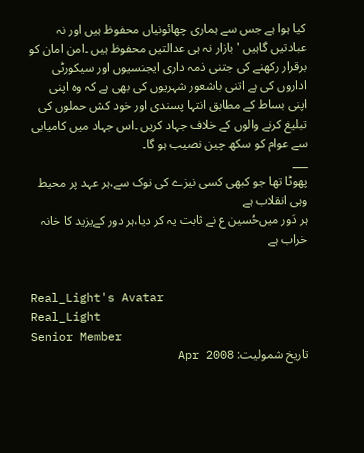کیا ہوا ہے جس سے ہماری چھائونیاں محفوظ ہیں اور نہ عبادتیں گاہیں ' بازار نہ ہی عدالتیں محفوظ ہیں ۔امن امان کو برقرار رکھنے کی جتنی ذمہ داری ایجنسیوں اور سیکورٹی اداروں کی ہے اتنی باشعور شہریوں کی بھی ہے کہ وہ اپنی اپنی بساط کے مطابق انتہا پسندی اور خود کش حملوں کی تبلیغ کرنے والوں کے خلاف جہاد کریں ۔اس جہاد میں کامیابی سے عوام کو سکھ چین نصیب ہو گا۔
___
پھوٹا تھا جو کبھی کسی نیزے کی نوک سے،ہر عہد پر محیط وہی انقلاب ہے
ہر دَور میں‌حُسین ع نے ثابت یہ کر دیا،ہر دور کےیزید کا خانہ خراب ہے


Real_Light's Avatar
Real_Light
Senior Member
تاریخ شمولیت: Apr 2008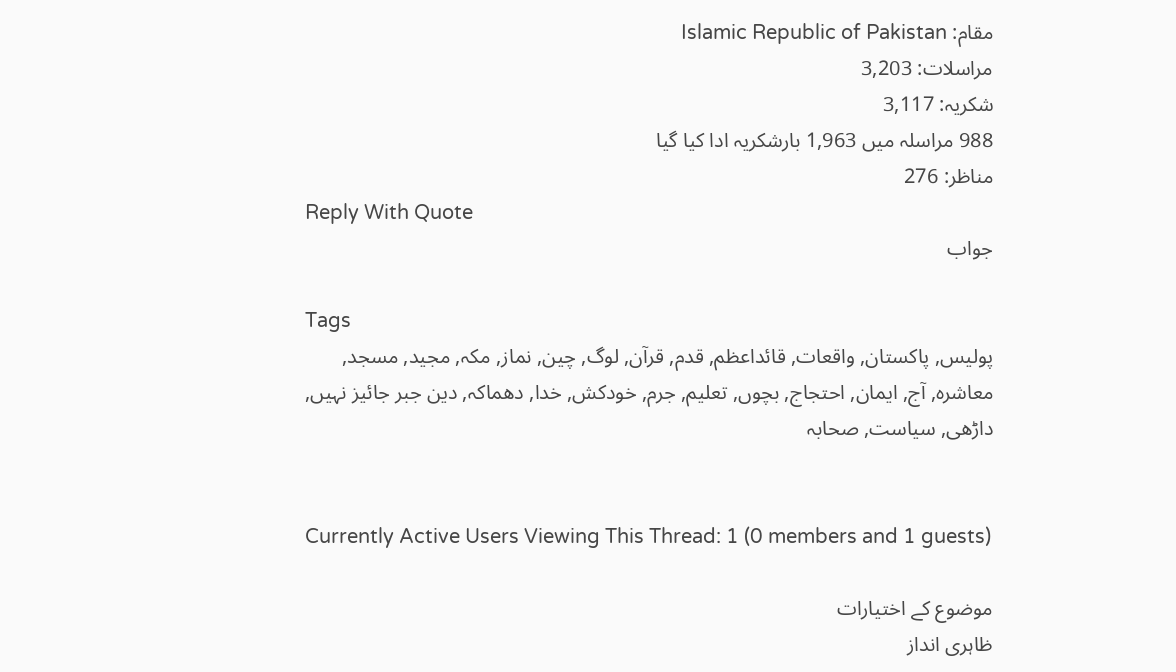مقام: Islamic Republic of Pakistan
مراسلات: 3,203
شکریہ: 3,117
988 مراسلہ میں 1,963 بارشکریہ ادا کیا گیا
مناظر: 276
Reply With Quote
جواب

Tags
پولیس, پاکستان, واقعات, قائداعظم, قدم, قرآن, لوگ, چین, نماز, مکہ, مجید, مسجد, معاشرہ, آج, ایمان, احتجاج, بچوں, تعلیم, جرم, خودکش, خدا, دھماکہ, دین جبر جائیز نہیں, داڑھی, سیاست, صحابہ


Currently Active Users Viewing This Thread: 1 (0 members and 1 guests)

موضوع کے اختیارات
ظاہری انداز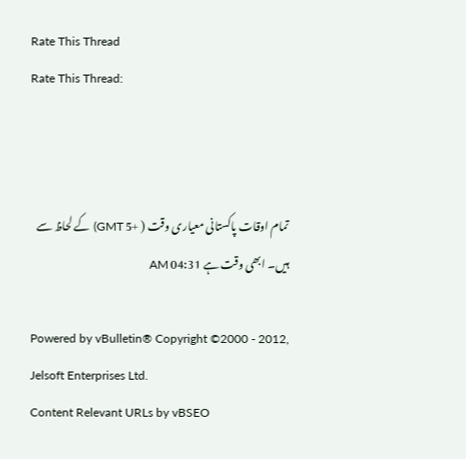Rate This Thread
Rate This Thread:



تمام اوقات پاکستانی معیاری وقت ( +5 GMT) کے لحاظ سے ہیں۔ ابھی وقت ہے 04:31 AM

Powered by vBulletin® Copyright ©2000 - 2012, Jelsoft Enterprises Ltd.
Content Relevant URLs by vBSEO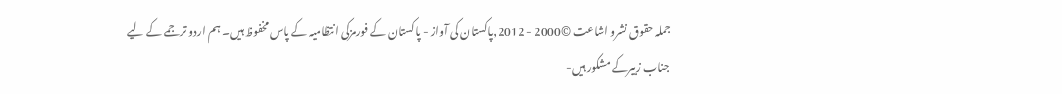جملہ حقوق نشرو اشاعت ©2000 - 2012,پاکستان کی آواز - پاکستان کے فورمزکی انتظامیہ کے پاس مخفوظ ہیں۔ ہم اردو ترجمے کے لیے جناب زبیرکے مشکور ہیں-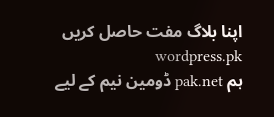اپنا بلاگ مفت حاصل کریں wordpress.pk
ہم pak.net ڈومین نیم کے لیے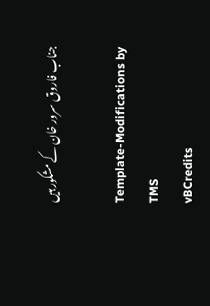جناب فاروق سرور خان کے مشکور ہیں

Template-Modifications by TMS
vBCredits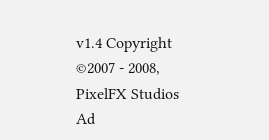v1.4 Copyright ©2007 - 2008, PixelFX Studios
Ad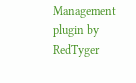Management plugin by RedTyger